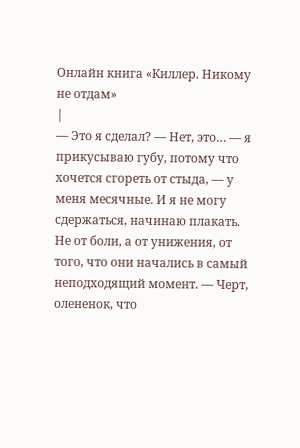Онлайн книга «Киллер. Никому не отдам»
|
— Это я сделал? — Нет, это… — я прикусываю губу, потому что хочется сгореть от стыда, — у меня месячные. И я не могу сдержаться, начинаю плакать. Не от боли, а от унижения, от того, что они начались в самый неподходящий момент. — Черт, олененок, что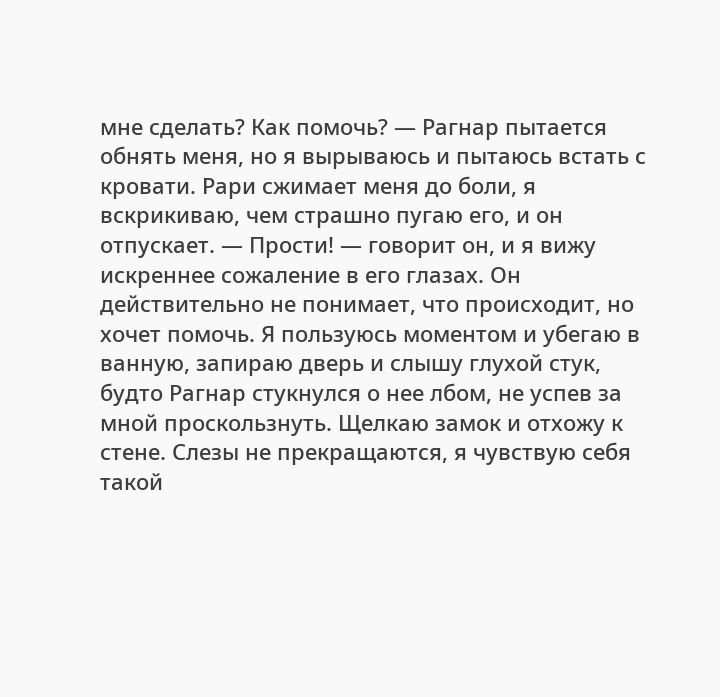мне сделать? Как помочь? — Рагнар пытается обнять меня, но я вырываюсь и пытаюсь встать с кровати. Рари сжимает меня до боли, я вскрикиваю, чем страшно пугаю его, и он отпускает. — Прости! — говорит он, и я вижу искреннее сожаление в его глазах. Он действительно не понимает, что происходит, но хочет помочь. Я пользуюсь моментом и убегаю в ванную, запираю дверь и слышу глухой стук, будто Рагнар стукнулся о нее лбом, не успев за мной проскользнуть. Щелкаю замок и отхожу к стене. Слезы не прекращаются, я чувствую себя такой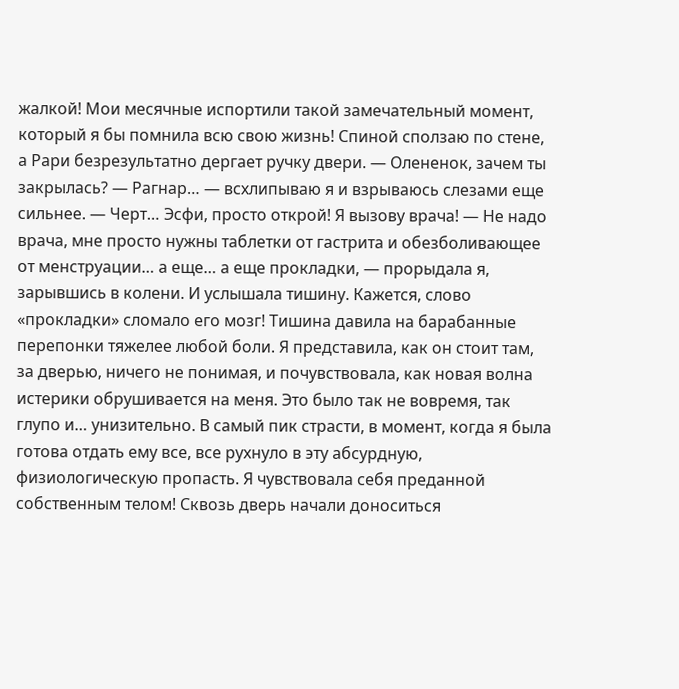жалкой! Мои месячные испортили такой замечательный момент, который я бы помнила всю свою жизнь! Спиной сползаю по стене, а Рари безрезультатно дергает ручку двери. — Олененок, зачем ты закрылась? — Рагнар… — всхлипываю я и взрываюсь слезами еще сильнее. — Черт… Эсфи, просто открой! Я вызову врача! — Не надо врача, мне просто нужны таблетки от гастрита и обезболивающее от менструации… а еще… а еще прокладки, — прорыдала я, зарывшись в колени. И услышала тишину. Кажется, слово «прокладки» сломало его мозг! Тишина давила на барабанные перепонки тяжелее любой боли. Я представила, как он стоит там, за дверью, ничего не понимая, и почувствовала, как новая волна истерики обрушивается на меня. Это было так не вовремя, так глупо и… унизительно. В самый пик страсти, в момент, когда я была готова отдать ему все, все рухнуло в эту абсурдную, физиологическую пропасть. Я чувствовала себя преданной собственным телом! Сквозь дверь начали доноситься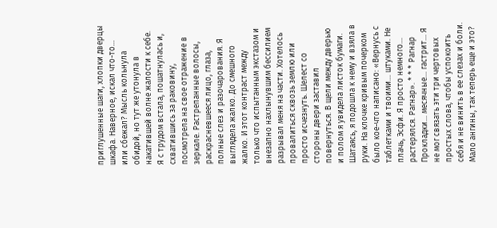приглушенные шаги, хлопки дверцы шкафа. Наверное, искал что-то… или сбежал? Мысль кольнула обидой, но тут же утонула в накатившей волне жалости к себе. Я с трудом встала, пошатнулась и, схватившись за раковину, посмотрела на свое отражение в зеркале. Растрепанные волосы, раскрасневшееся лицо, глаза, полные слез и разочарования. Я выглядела жалко. До смешного жалко. И этот контраст между только что испытанным экстазом и внезапно нахлынувшим бессилием разрывал меня на части. Хотелось провалиться сквозь землю или просто исчезнуть. Шелест со стороны двери заставил повернуться. В щели между дверью и полом я увидела листок бумаги. Шатаясь, я подошла к нему и взяла в руки. На клочке кривым почерком было кое-что написано: «Вернусь с таблетками и твоими… штуками. Не плачь, Эсфи. Я просто немного… растерялся. Рагнар». * * * Рагнар Прокладки… месячные… гастрит… Я не мог связать эти три чертовых простых слова, чтобы успокоить себя и не винить в ее слезах и боли. Мало ангины, так теперь еще и это?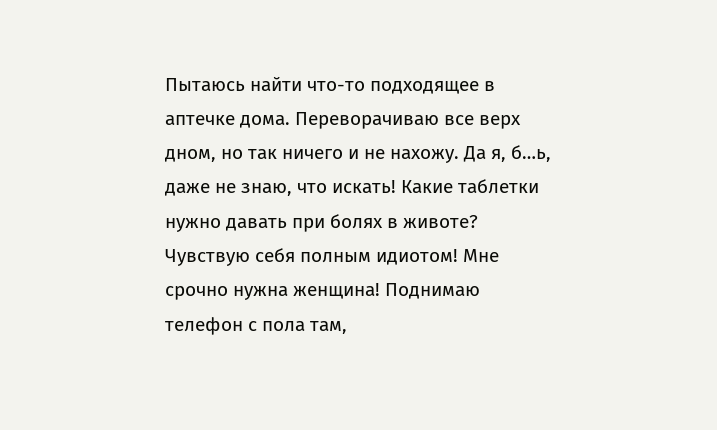Пытаюсь найти что-то подходящее в аптечке дома. Переворачиваю все верх дном, но так ничего и не нахожу. Да я, б…ь, даже не знаю, что искать! Какие таблетки нужно давать при болях в животе? Чувствую себя полным идиотом! Мне срочно нужна женщина! Поднимаю телефон с пола там,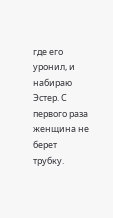где его уронил, и набираю Эстер. С первого раза женщина не берет трубку.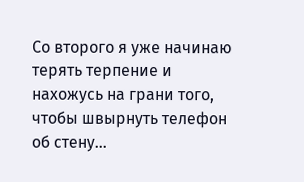Со второго я уже начинаю терять терпение и нахожусь на грани того, чтобы швырнуть телефон об стену…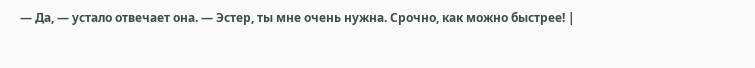— Да, — устало отвечает она. — Эстер, ты мне очень нужна. Срочно, как можно быстрее! |